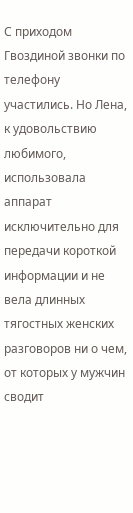С приходом Гвоздиной звонки по телефону участились. Но Лена, к удовольствию любимого, использовала аппарат исключительно для передачи короткой информации и не вела длинных тягостных женских разговоров ни о чем, от которых у мужчин сводит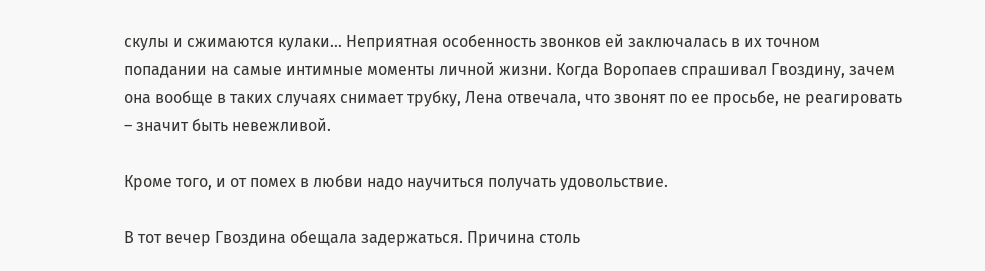скулы и сжимаются кулаки… Неприятная особенность звонков ей заключалась в их точном попадании на самые интимные моменты личной жизни. Когда Воропаев спрашивал Гвоздину, зачем она вообще в таких случаях снимает трубку, Лена отвечала, что звонят по ее просьбе, не реагировать – значит быть невежливой.

Кроме того, и от помех в любви надо научиться получать удовольствие.

В тот вечер Гвоздина обещала задержаться. Причина столь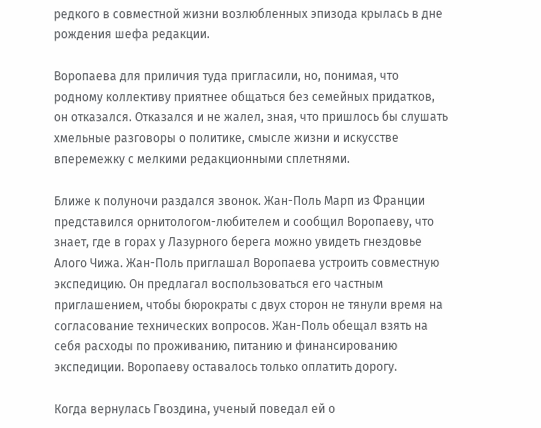редкого в совместной жизни возлюбленных эпизода крылась в дне рождения шефа редакции.

Воропаева для приличия туда пригласили, но, понимая, что родному коллективу приятнее общаться без семейных придатков, он отказался. Отказался и не жалел, зная, что пришлось бы слушать хмельные разговоры о политике, смысле жизни и искусстве вперемежку с мелкими редакционными сплетнями.

Ближе к полуночи раздался звонок. Жан-Поль Марп из Франции представился орнитологом-любителем и сообщил Воропаеву, что знает, где в горах у Лазурного берега можно увидеть гнездовье Алого Чижа. Жан-Поль приглашал Воропаева устроить совместную экспедицию. Он предлагал воспользоваться его частным приглашением, чтобы бюрократы с двух сторон не тянули время на согласование технических вопросов. Жан-Поль обещал взять на себя расходы по проживанию, питанию и финансированию экспедиции. Воропаеву оставалось только оплатить дорогу.

Когда вернулась Гвоздина, ученый поведал ей о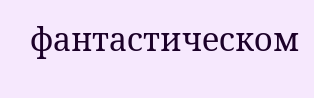фантастическом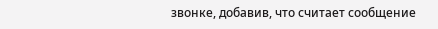звонке, добавив, что считает сообщение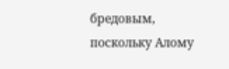бредовым, поскольку Алому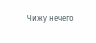Чижу нечего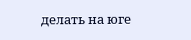делать на юге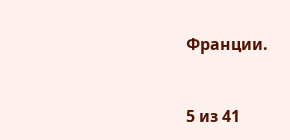Франции.



5 из 41